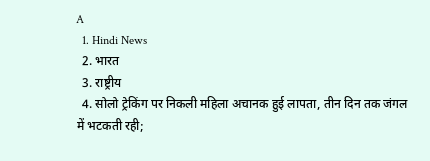A
  1. Hindi News
  2. भारत
  3. राष्ट्रीय
  4. सोलो ट्रेकिंग पर निकली महिला अचानक हुई लापता, तीन दिन तक जंगल में भटकती रही;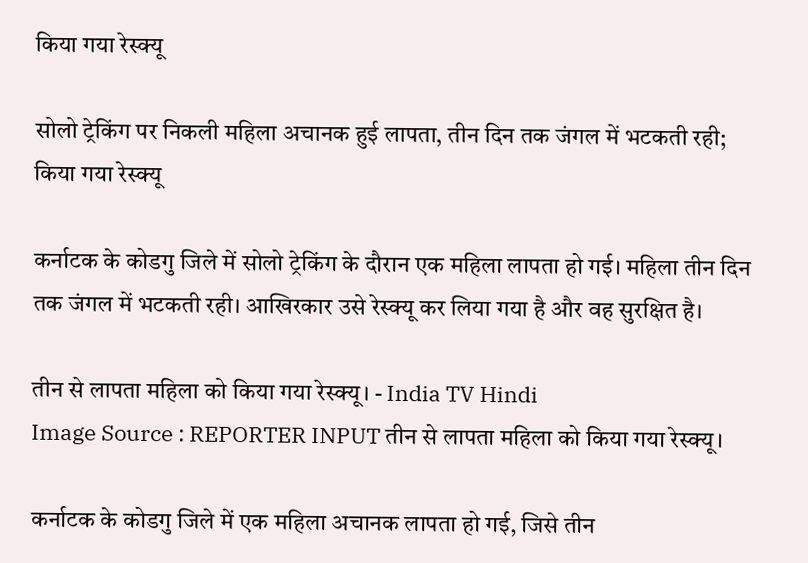किया गया रेस्क्यू

सोलो ट्रेकिंग पर निकली महिला अचानक हुई लापता, तीन दिन तक जंगल में भटकती रही; किया गया रेस्क्यू

कर्नाटक के कोडगु जिले में सोलो ट्रेकिंग के दौरान एक महिला लापता हो गई। महिला तीन दिन तक जंगल में भटकती रही। आखिरकार उसे रेस्क्यू कर लिया गया है और वह सुरक्षित है।

तीन से लापता महिला को किया गया रेस्क्यू। - India TV Hindi
Image Source : REPORTER INPUT तीन से लापता महिला को किया गया रेस्क्यू।

कर्नाटक के कोडगु जिले में एक महिला अचानक लापता हो गई, जिसे तीन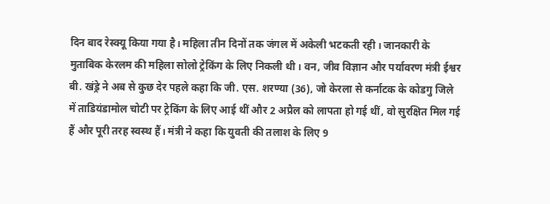दिन बाद रेस्क्यू किया गया है। महिला तीन दिनों तक जंगल में अकेली भटकती रही। जानकारी के मुताबिक केरलम की महिला सोलो ट्रेकिंग के लिए निकली थी। वन, जीव विज्ञान और पर्यावरण मंत्री ईश्वर बी. खंड्रे ने अब से कुछ देर पहले कहा कि जी. एस. शरण्या (36), जो केरला से कर्नाटक के कोडगु जिले में ताडियंडामोल चोटी पर ट्रेकिंग के लिए आई थीं और 2 अप्रैल को लापता हो गई थीं, वो सुरक्षित मिल गई हैं और पूरी तरह स्वस्थ हैं। मंत्री ने कहा कि युवती की तलाश के लिए 9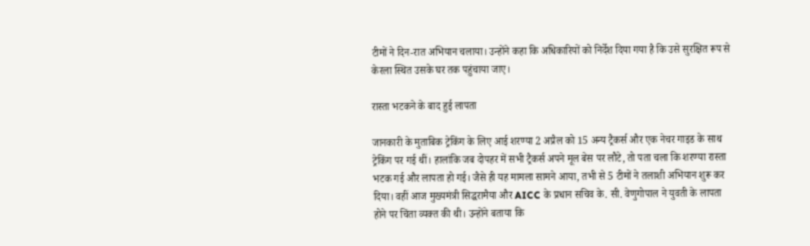टीमों ने दिन-रात अभियान चलाया। उन्होंने कहा कि अधिकारियों को निर्देश दिया गया है कि उसे सुरक्षित रूप से केरला स्थित उसके घर तक पहुंचाया जाए।

रास्ता भटकने के बाद हुई लापता

जानकारी के मुताबिक ट्रेकिंग के लिए आई शरण्या 2 अप्रैल को 15 अन्य ट्रैकर्स और एक नेचर गाइड के साथ ट्रेकिंग पर गई थीं। हालांकि जब दोपहर में सभी ट्रैकर्स अपने मूल बेस पर लौटे, तो पता चला कि शरण्या रास्ता भटक गई और लापता हो गई। जैसे ही यह मामला सामने आया, तभी से 5 टीमों ने तलाशी अभियान शुरू कर दिया। वहीं आज मुख्यमंत्री सिद्धरामैया और AICC के प्रधान सचिव के. सी. वेणुगोपाल ने युवती के लापता होने पर चिंता व्यक्त की थी। उन्होंने बताया कि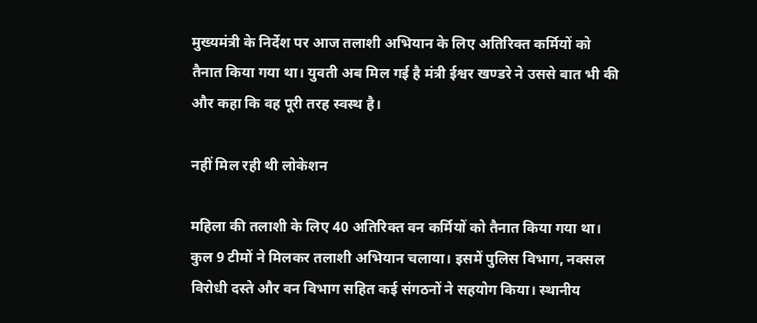मुख्यमंत्री के निर्देश पर आज तलाशी अभियान के लिए अतिरिक्त कर्मियों को तैनात किया गया था। युवती अब मिल गई है मंत्री ईश्वर खण्डरे ने उससे बात भी की और कहा कि वह पूरी तरह स्वस्थ है।

नहीं मिल रही थी लोकेशन

महिला की तलाशी के लिए 40 अतिरिक्त वन कर्मियों को तैनात किया गया था। कुल 9 टीमों ने मिलकर तलाशी अभियान चलाया। इसमें पुलिस विभाग, नक्सल विरोधी दस्ते और वन विभाग सहित कई संगठनों ने सहयोग किया। स्थानीय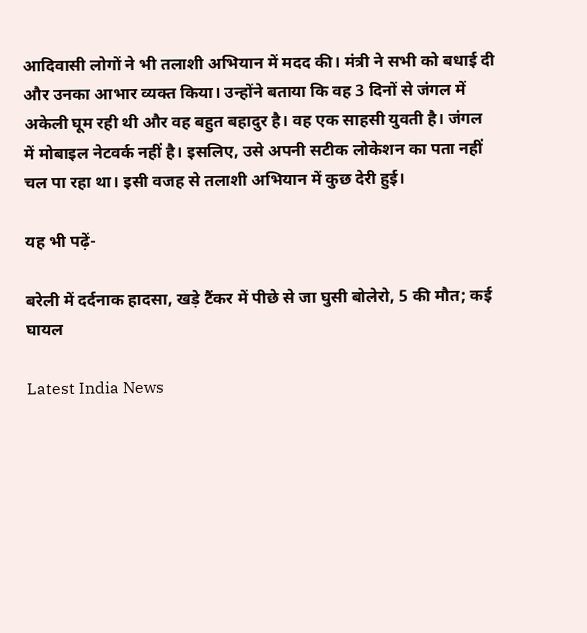आदिवासी लोगों ने भी तलाशी अभियान में मदद की। मंत्री ने सभी को बधाई दी और उनका आभार व्यक्त किया। उन्होंने बताया कि वह 3 दिनों से जंगल में अकेली घूम रही थी और वह बहुत बहादुर है। वह एक साहसी युवती है। जंगल में मोबाइल नेटवर्क नहीं है। इसलिए, उसे अपनी सटीक लोकेशन का पता नहीं चल पा रहा था। इसी वजह से तलाशी अभियान में कुछ देरी हुई।

यह भी पढ़ें-

बरेली में दर्दनाक हादसा, खड़े टैंकर में पीछे से जा घुसी बोलेरो, 5 की मौत; कई घायल

Latest India News